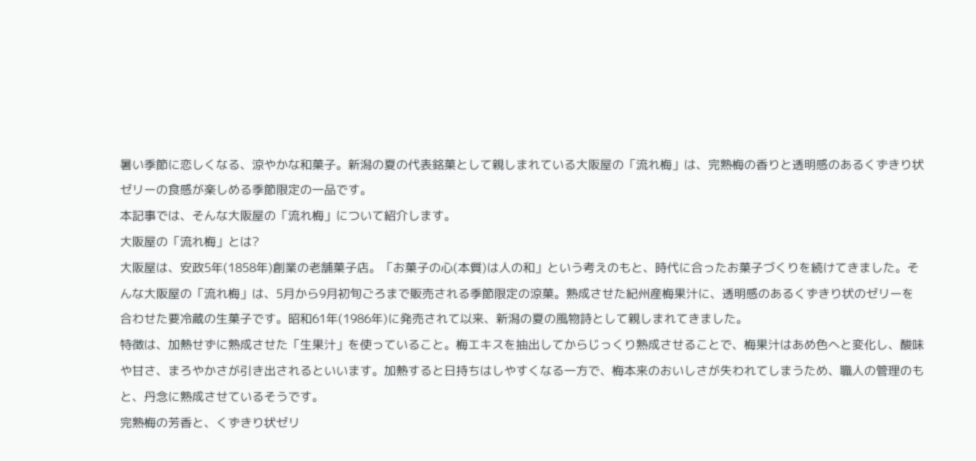暑い季節に恋しくなる、涼やかな和菓子。新潟の夏の代表銘菓として親しまれている大阪屋の「流れ梅」は、完熟梅の香りと透明感のあるくずきり状ゼリーの食感が楽しめる季節限定の一品です。
本記事では、そんな大阪屋の「流れ梅」について紹介します。
大阪屋の「流れ梅」とは?
大阪屋は、安政5年(1858年)創業の老舗菓子店。「お菓子の心(本質)は人の和」という考えのもと、時代に合ったお菓子づくりを続けてきました。そんな大阪屋の「流れ梅」は、5月から9月初旬ごろまで販売される季節限定の涼菓。熟成させた紀州産梅果汁に、透明感のあるくずきり状のゼリーを合わせた要冷蔵の生菓子です。昭和61年(1986年)に発売されて以来、新潟の夏の風物詩として親しまれてきました。
特徴は、加熱せずに熟成させた「生果汁」を使っていること。梅エキスを抽出してからじっくり熟成させることで、梅果汁はあめ色へと変化し、酸味や甘さ、まろやかさが引き出されるといいます。加熱すると日持ちはしやすくなる一方で、梅本来のおいしさが失われてしまうため、職人の管理のもと、丹念に熟成させているそうです。
完熟梅の芳香と、くずきり状ゼリ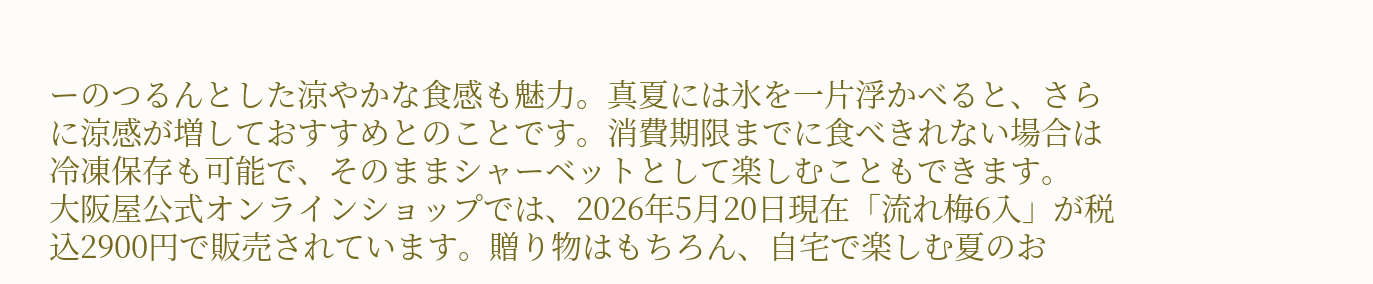ーのつるんとした涼やかな食感も魅力。真夏には氷を一片浮かべると、さらに涼感が増しておすすめとのことです。消費期限までに食べきれない場合は冷凍保存も可能で、そのままシャーベットとして楽しむこともできます。
大阪屋公式オンラインショップでは、2026年5月20日現在「流れ梅6入」が税込2900円で販売されています。贈り物はもちろん、自宅で楽しむ夏のお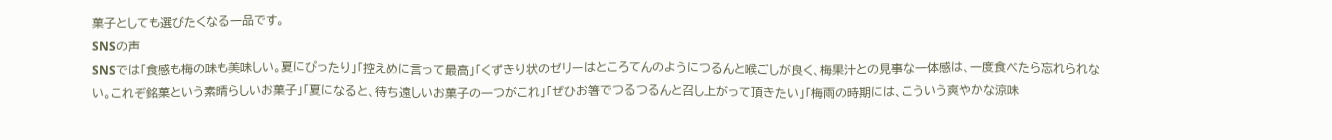菓子としても選びたくなる一品です。
SNSの声
SNSでは「食感も梅の味も美味しい。夏にぴったり」「控えめに言って最高」「くずきり状のゼリーはところてんのようにつるんと喉ごしが良く、梅果汁との見事な一体感は、一度食べたら忘れられない。これぞ銘菓という素晴らしいお菓子」「夏になると、待ち遠しいお菓子の一つがこれ」「ぜひお箸でつるつるんと召し上がって頂きたい」「梅雨の時期には、こういう爽やかな涼味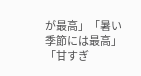が最高」「暑い季節には最高」「甘すぎ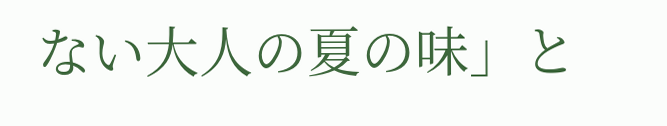ない大人の夏の味」と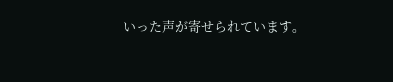いった声が寄せられています。